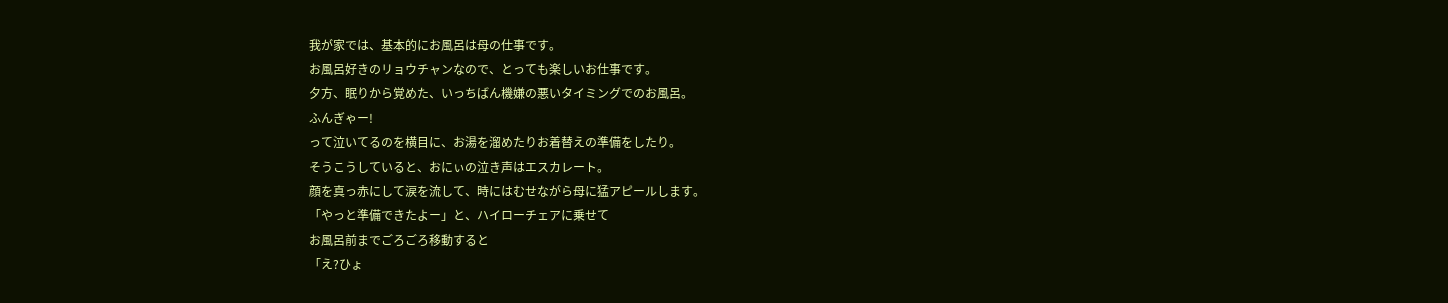我が家では、基本的にお風呂は母の仕事です。
お風呂好きのリョウチャンなので、とっても楽しいお仕事です。
夕方、眠りから覚めた、いっちばん機嫌の悪いタイミングでのお風呂。
ふんぎゃー!
って泣いてるのを横目に、お湯を溜めたりお着替えの準備をしたり。
そうこうしていると、おにぃの泣き声はエスカレート。
顔を真っ赤にして涙を流して、時にはむせながら母に猛アピールします。
「やっと準備できたよー」と、ハイローチェアに乗せて
お風呂前までごろごろ移動すると
「え?ひょ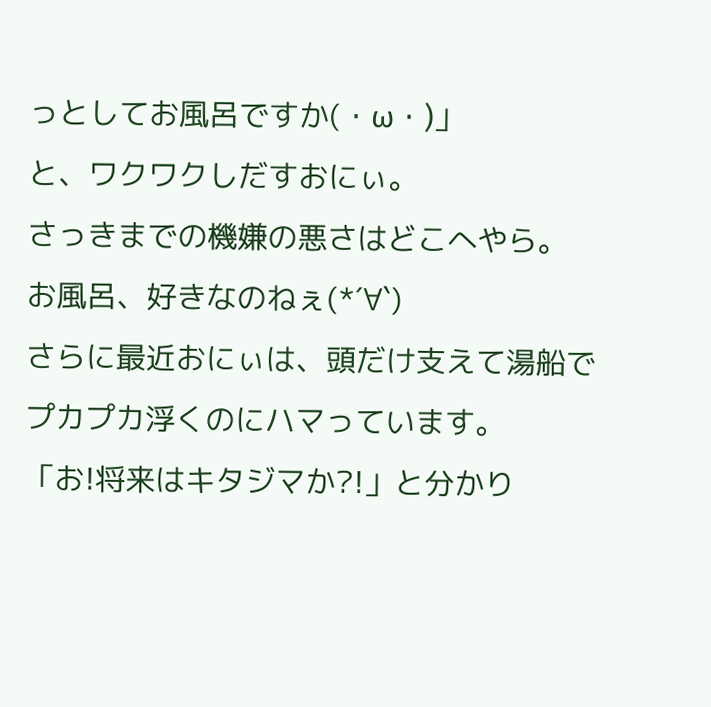っとしてお風呂ですか(・ω・)」
と、ワクワクしだすおにぃ。
さっきまでの機嫌の悪さはどこへやら。
お風呂、好きなのねぇ(*´∀`)
さらに最近おにぃは、頭だけ支えて湯船でプカプカ浮くのにハマっています。
「お!将来はキタジマか?!」と分かり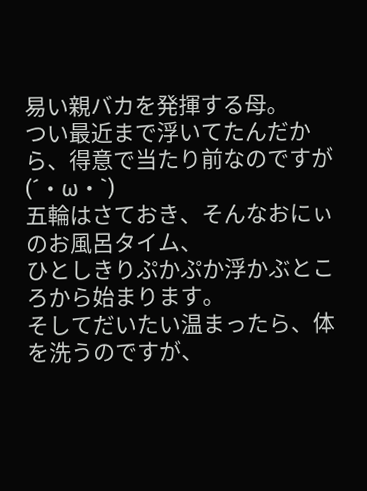易い親バカを発揮する母。
つい最近まで浮いてたんだから、得意で当たり前なのですが(´・ω・`)
五輪はさておき、そんなおにぃのお風呂タイム、
ひとしきりぷかぷか浮かぶところから始まります。
そしてだいたい温まったら、体を洗うのですが、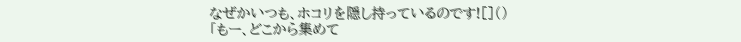なぜかいつも、ホコリを隠し持っているのです![]()
「もー、どこから集めて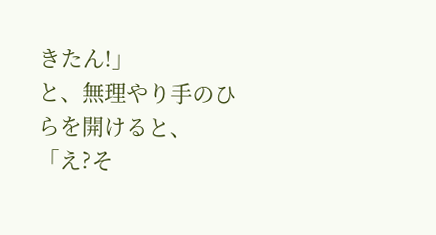きたん!」
と、無理やり手のひらを開けると、
「え?そ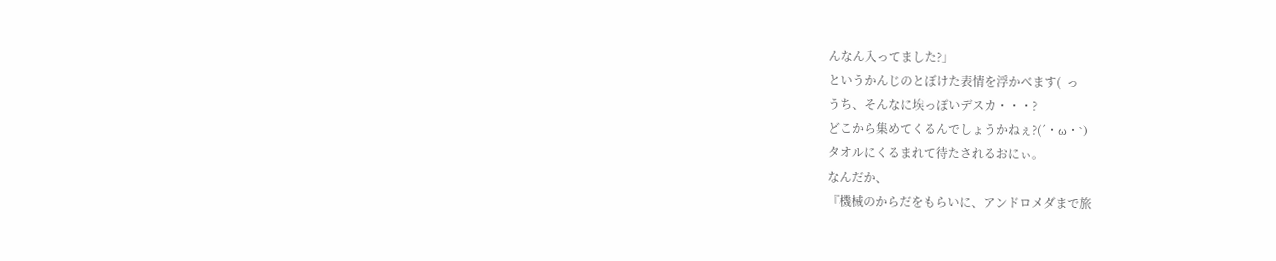んなん入ってました?」
というかんじのとぼけた表情を浮かべます(  っ
うち、そんなに埃っぽいデスカ・・・?
どこから集めてくるんでしょうかねぇ?(´・ω・`)
タオルにくるまれて待たされるおにぃ。
なんだか、
『機械のからだをもらいに、アンドロメダまで旅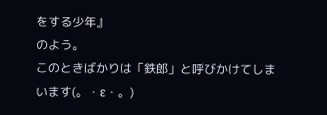をする少年』
のよう。
このときばかりは「鉄郎」と呼びかけてしまいます(。・ε・。)